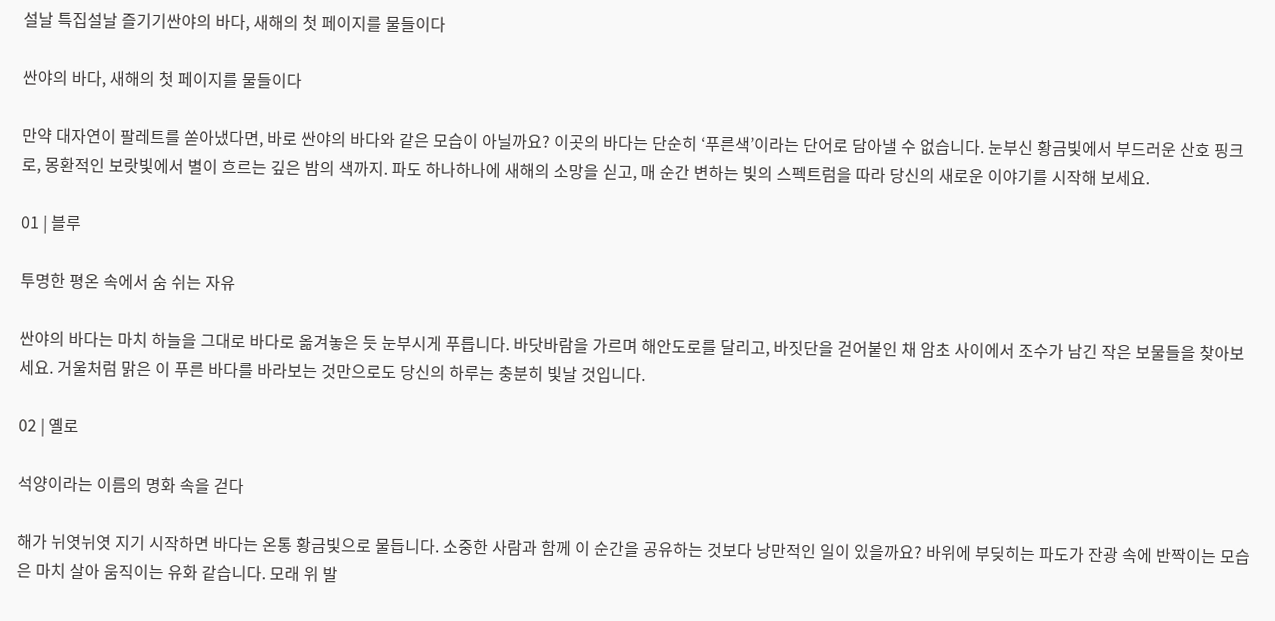설날 특집설날 즐기기싼야의 바다, 새해의 첫 페이지를 물들이다

싼야의 바다, 새해의 첫 페이지를 물들이다

만약 대자연이 팔레트를 쏟아냈다면, 바로 싼야의 바다와 같은 모습이 아닐까요? 이곳의 바다는 단순히 ‘푸른색’이라는 단어로 담아낼 수 없습니다. 눈부신 황금빛에서 부드러운 산호 핑크로, 몽환적인 보랏빛에서 별이 흐르는 깊은 밤의 색까지. 파도 하나하나에 새해의 소망을 싣고, 매 순간 변하는 빛의 스펙트럼을 따라 당신의 새로운 이야기를 시작해 보세요.

01 | 블루

투명한 평온 속에서 숨 쉬는 자유

싼야의 바다는 마치 하늘을 그대로 바다로 옮겨놓은 듯 눈부시게 푸릅니다. 바닷바람을 가르며 해안도로를 달리고, 바짓단을 걷어붙인 채 암초 사이에서 조수가 남긴 작은 보물들을 찾아보세요. 거울처럼 맑은 이 푸른 바다를 바라보는 것만으로도 당신의 하루는 충분히 빛날 것입니다.

02 | 옐로

석양이라는 이름의 명화 속을 걷다

해가 뉘엿뉘엿 지기 시작하면 바다는 온통 황금빛으로 물듭니다. 소중한 사람과 함께 이 순간을 공유하는 것보다 낭만적인 일이 있을까요? 바위에 부딪히는 파도가 잔광 속에 반짝이는 모습은 마치 살아 움직이는 유화 같습니다. 모래 위 발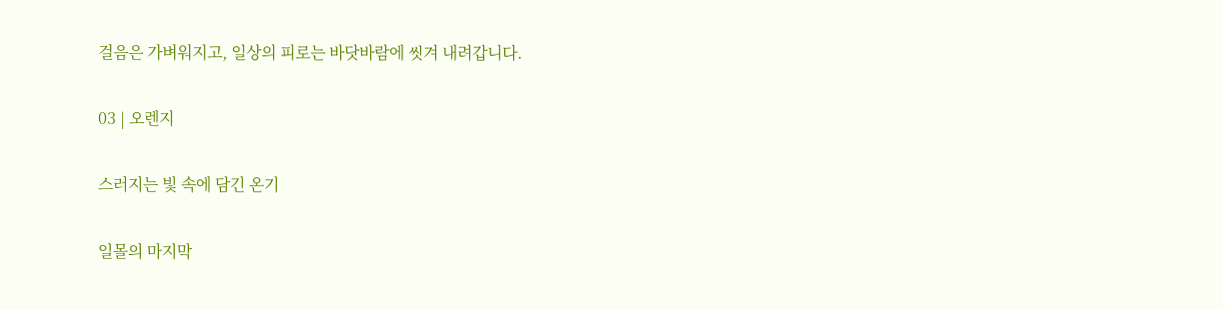걸음은 가벼워지고, 일상의 피로는 바닷바람에 씻겨 내려갑니다.

03 | 오렌지

스러지는 빛 속에 담긴 온기

일몰의 마지막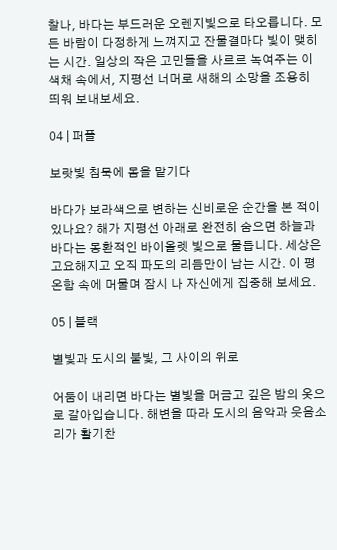찰나, 바다는 부드러운 오렌지빛으로 타오릅니다. 모든 바람이 다정하게 느껴지고 잔물결마다 빛이 맺히는 시간. 일상의 작은 고민들을 사르르 녹여주는 이 색채 속에서, 지평선 너머로 새해의 소망을 조용히 띄워 보내보세요.

04 | 퍼플

보랏빛 침묵에 몸을 맡기다

바다가 보라색으로 변하는 신비로운 순간을 본 적이 있나요? 해가 지평선 아래로 완전히 숨으면 하늘과 바다는 몽환적인 바이올렛 빛으로 물듭니다. 세상은 고요해지고 오직 파도의 리듬만이 남는 시간. 이 평온함 속에 머물며 잠시 나 자신에게 집중해 보세요.

05 | 블랙

별빛과 도시의 불빛, 그 사이의 위로

어둠이 내리면 바다는 별빛을 머금고 깊은 밤의 옷으로 갈아입습니다. 해변을 따라 도시의 음악과 웃음소리가 활기찬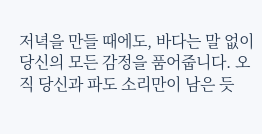저녁을 만들 때에도, 바다는 말 없이 당신의 모든 감정을 품어줍니다. 오직 당신과 파도 소리만이 남은 듯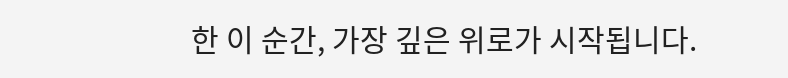한 이 순간, 가장 깊은 위로가 시작됩니다.